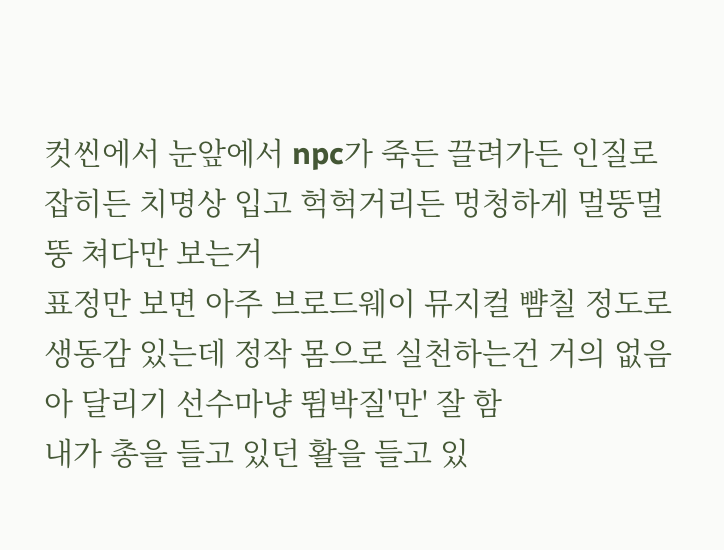컷씬에서 눈앞에서 npc가 죽든 끌려가든 인질로 잡히든 치명상 입고 헉헉거리든 멍청하게 멀뚱멀뚱 쳐다만 보는거
표정만 보면 아주 브로드웨이 뮤지컬 뺨칠 정도로 생동감 있는데 정작 몸으로 실천하는건 거의 없음 아 달리기 선수마냥 뜀박질'만' 잘 함
내가 총을 들고 있던 활을 들고 있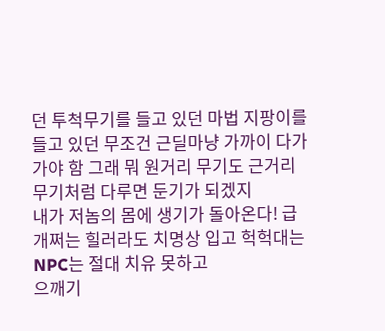던 투척무기를 들고 있던 마법 지팡이를 들고 있던 무조건 근딜마냥 가까이 다가가야 함 그래 뭐 원거리 무기도 근거리 무기처럼 다루면 둔기가 되겠지
내가 저놈의 몸에 생기가 돌아온다! 급 개쩌는 힐러라도 치명상 입고 헉헉대는 NPC는 절대 치유 못하고
으깨기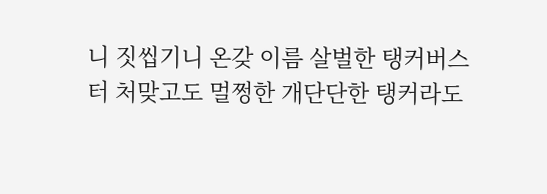니 짓씹기니 온갖 이름 살벌한 탱커버스터 처맞고도 멀쩡한 개단단한 탱커라도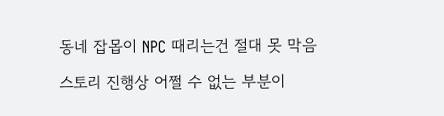동네 잡몹이 NPC 때리는건 절대 못 막음

스토리 진행상 어쩔 수 없는 부분이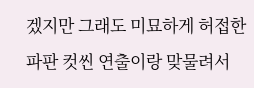겠지만 그래도 미묘하게 허접한 파판 컷씬 연출이랑 맞물려서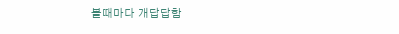볼때마다 개답답함